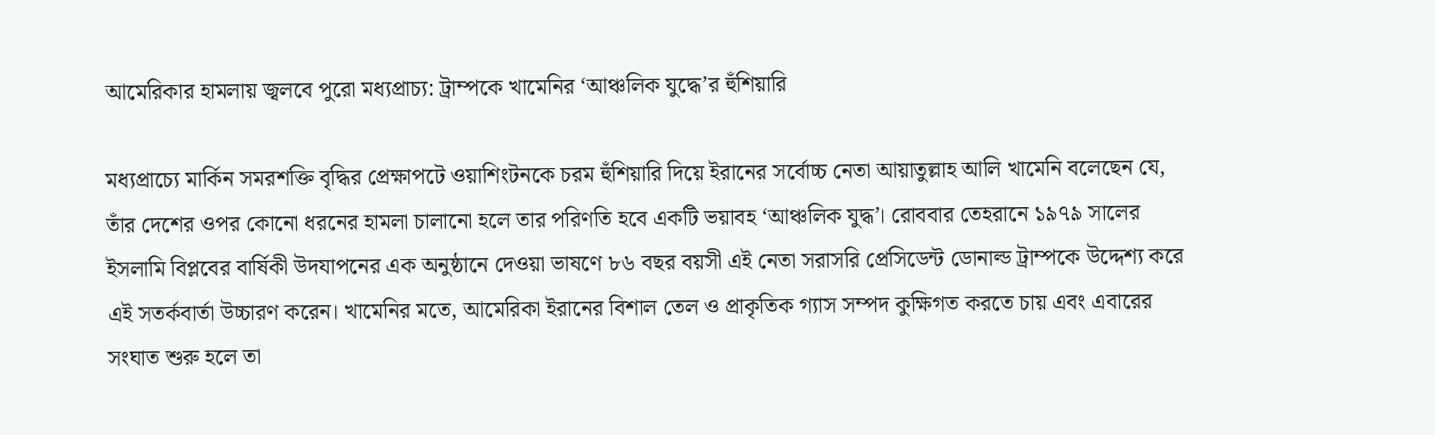আমেরিকার হামলায় জ্বলবে পুরো মধ্যপ্রাচ্য: ট্রাম্পকে খামেনির ‘আঞ্চলিক যুদ্ধে’র হুঁশিয়ারি

মধ্যপ্রাচ্যে মার্কিন সমরশক্তি বৃদ্ধির প্রেক্ষাপটে ওয়াশিংটনকে চরম হুঁশিয়ারি দিয়ে ইরানের সর্বোচ্চ নেতা আয়াতুল্লাহ আলি খামেনি বলেছেন যে, তাঁর দেশের ওপর কোনো ধরনের হামলা চালানো হলে তার পরিণতি হবে একটি ভয়াবহ ‘আঞ্চলিক যুদ্ধ’। রোববার তেহরানে ১৯৭৯ সালের ইসলামি বিপ্লবের বার্ষিকী উদযাপনের এক অনুষ্ঠানে দেওয়া ভাষণে ৮৬ বছর বয়সী এই নেতা সরাসরি প্রেসিডেন্ট ডোনাল্ড ট্রাম্পকে উদ্দেশ্য করে এই সতর্কবার্তা উচ্চারণ করেন। খামেনির মতে, আমেরিকা ইরানের বিশাল তেল ও প্রাকৃতিক গ্যাস সম্পদ কুক্ষিগত করতে চায় এবং এবারের সংঘাত শুরু হলে তা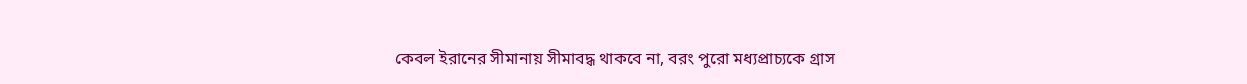কেবল ইরানের সীমানায় সীমাবদ্ধ থাকবে না, বরং পুরো মধ্যপ্রাচ্যকে গ্রাস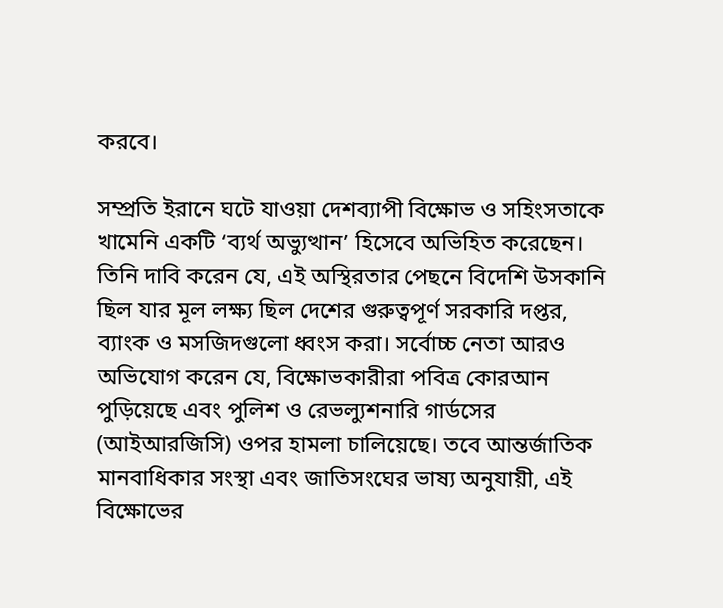করবে।

সম্প্রতি ইরানে ঘটে যাওয়া দেশব্যাপী বিক্ষোভ ও সহিংসতাকে খামেনি একটি ‘ব্যর্থ অভ্যুত্থান’ হিসেবে অভিহিত করেছেন। তিনি দাবি করেন যে, এই অস্থিরতার পেছনে বিদেশি উসকানি ছিল যার মূল লক্ষ্য ছিল দেশের গুরুত্বপূর্ণ সরকারি দপ্তর, ব্যাংক ও মসজিদগুলো ধ্বংস করা। সর্বোচ্চ নেতা আরও অভিযোগ করেন যে, বিক্ষোভকারীরা পবিত্র কোরআন পুড়িয়েছে এবং পুলিশ ও রেভল্যুশনারি গার্ডসের (আইআরজিসি) ওপর হামলা চালিয়েছে। তবে আন্তর্জাতিক মানবাধিকার সংস্থা এবং জাতিসংঘের ভাষ্য অনুযায়ী, এই বিক্ষোভের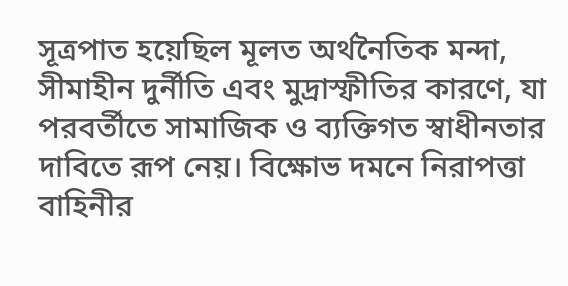সূত্রপাত হয়েছিল মূলত অর্থনৈতিক মন্দা, সীমাহীন দুর্নীতি এবং মুদ্রাস্ফীতির কারণে, যা পরবর্তীতে সামাজিক ও ব্যক্তিগত স্বাধীনতার দাবিতে রূপ নেয়। বিক্ষোভ দমনে নিরাপত্তা বাহিনীর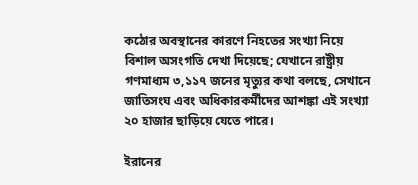কঠোর অবস্থানের কারণে নিহতের সংখ্যা নিয়ে বিশাল অসংগতি দেখা দিয়েছে; যেখানে রাষ্ট্রীয় গণমাধ্যম ৩,১১৭ জনের মৃত্যুর কথা বলছে, সেখানে জাতিসংঘ এবং অধিকারকর্মীদের আশঙ্কা এই সংখ্যা ২০ হাজার ছাড়িয়ে যেতে পারে।

ইরানের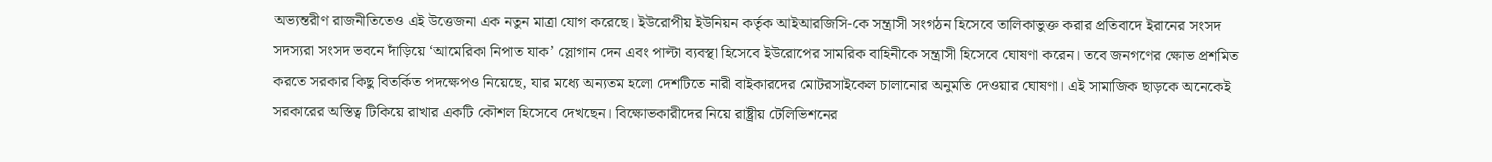অভ্যন্তরীণ রাজনীতিতেও এই উত্তেজনা এক নতুন মাত্রা যোগ করেছে। ইউরোপীয় ইউনিয়ন কর্তৃক আইআরজিসি-কে সন্ত্রাসী সংগঠন হিসেবে তালিকাভুক্ত করার প্রতিবাদে ইরানের সংসদ সদস্যরা সংসদ ভবনে দাঁড়িয়ে ‘আমেরিকা নিপাত যাক’ স্লোগান দেন এবং পাল্টা ব্যবস্থা হিসেবে ইউরোপের সামরিক বাহিনীকে সন্ত্রাসী হিসেবে ঘোষণা করেন। তবে জনগণের ক্ষোভ প্রশমিত করতে সরকার কিছু বিতর্কিত পদক্ষেপও নিয়েছে, যার মধ্যে অন্যতম হলো দেশটিতে নারী বাইকারদের মোটরসাইকেল চালানোর অনুমতি দেওয়ার ঘোষণা। এই সামাজিক ছাড়কে অনেকেই সরকারের অস্তিত্ব টিকিয়ে রাখার একটি কৌশল হিসেবে দেখছেন। বিক্ষোভকারীদের নিয়ে রাষ্ট্রীয় টেলিভিশনের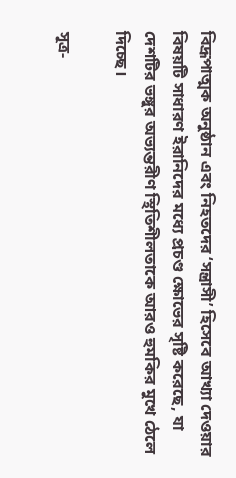বিদ্রূপাত্মক অনুষ্ঠান এবং নিহতদের ‘সন্ত্রাসী’ হিসেবে আখ্যা দেওয়ার বিষয়টি সাধারণ ইরানিদের মধ্যে প্রচণ্ড ক্ষোভের সৃষ্টি করেছে, যা দেশটির ভঙ্গুর অভ্যন্তরীণ স্থিতিশীলতাকে আরও হুমকির মুখে ঠেলে দিচ্ছে।

সূত্র-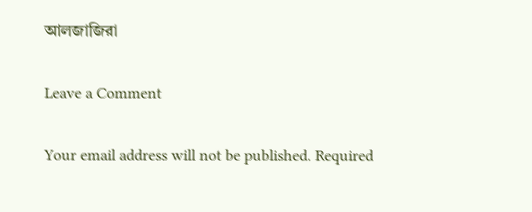আলজাজিরা

Leave a Comment

Your email address will not be published. Required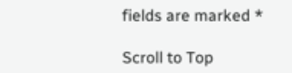fields are marked *

Scroll to Top